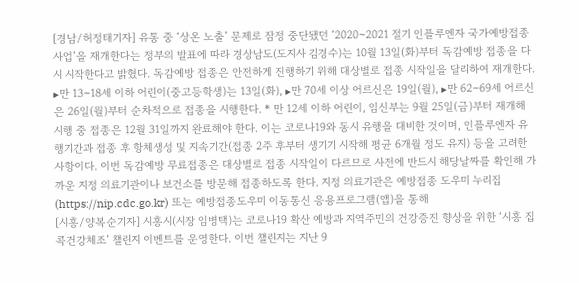[경남/허정태기자] 유통 중 ‘상온 노출’ 문제로 잠정 중단됐던 ‘2020~2021 절기 인플루엔자 국가예방접종사업’을 재개한다는 정부의 발표에 따라 경상남도(도지사 김경수)는 10월 13일(화)부터 독감예방 접종을 다시 시작한다고 밝혔다. 독감예방 접종은 안전하게 진행하기 위해 대상별로 접종 시작일을 달리하여 재개한다. ▸만 13~18세 이하 어린이(중고등학생)는 13일(화), ▸만 70세 이상 어르신은 19일(월), ▸만 62∼69세 어르신은 26일(월)부터 순차적으로 접종을 시행한다. * 만 12세 이하 어린이, 임신부는 9월 25일(금)부터 재개해 시행 중 접종은 12월 31일까지 완료해야 한다. 이는 코로나19와 동시 유행을 대비한 것이며, 인플루엔자 유행기간과 접종 후 항체생성 및 지속기간(접종 2주 후부터 생기기 시작해 평균 6개월 정도 유지) 등을 고려한 사항이다. 이번 독감예방 무료접종은 대상별로 접종 시작일이 다르므로 사전에 반드시 해당날짜를 확인해 가까운 지정 의료기관이나 보건소를 방문해 접종하도록 한다. 지정 의료기관은 예방접종 도우미 누리집(https://nip.cdc.go.kr) 또는 예방접종도우미 이동통신 응용프로그램(앱)을 통해
[시흥/양복순기자] 시흥시(시장 임병택)는 코로나19 확산 예방과 지역주민의 건강증진 향상을 위한 ‘시흥 집콕건강체조’ 챌린지 이벤트를 운영한다. 이번 챌린지는 지난 9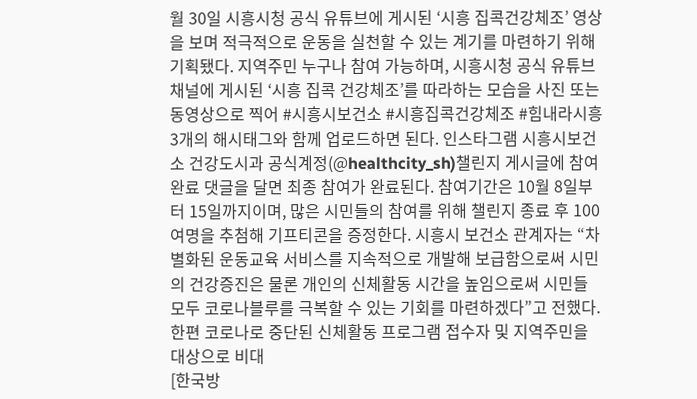월 30일 시흥시청 공식 유튜브에 게시된 ‘시흥 집콕건강체조’ 영상을 보며 적극적으로 운동을 실천할 수 있는 계기를 마련하기 위해 기획됐다. 지역주민 누구나 참여 가능하며, 시흥시청 공식 유튜브 채널에 게시된 ‘시흥 집콕 건강체조’를 따라하는 모습을 사진 또는 동영상으로 찍어 #시흥시보건소 #시흥집콕건강체조 #힘내라시흥 3개의 해시태그와 함께 업로드하면 된다. 인스타그램 시흥시보건소 건강도시과 공식계정(@healthcity_sh)챌린지 게시글에 참여완료 댓글을 달면 최종 참여가 완료된다. 참여기간은 10월 8일부터 15일까지이며, 많은 시민들의 참여를 위해 챌린지 종료 후 100여명을 추첨해 기프티콘을 증정한다. 시흥시 보건소 관계자는 “차별화된 운동교육 서비스를 지속적으로 개발해 보급함으로써 시민의 건강증진은 물론 개인의 신체활동 시간을 높임으로써 시민들 모두 코로나블루를 극복할 수 있는 기회를 마련하겠다”고 전했다. 한편 코로나로 중단된 신체활동 프로그램 접수자 및 지역주민을 대상으로 비대
[한국방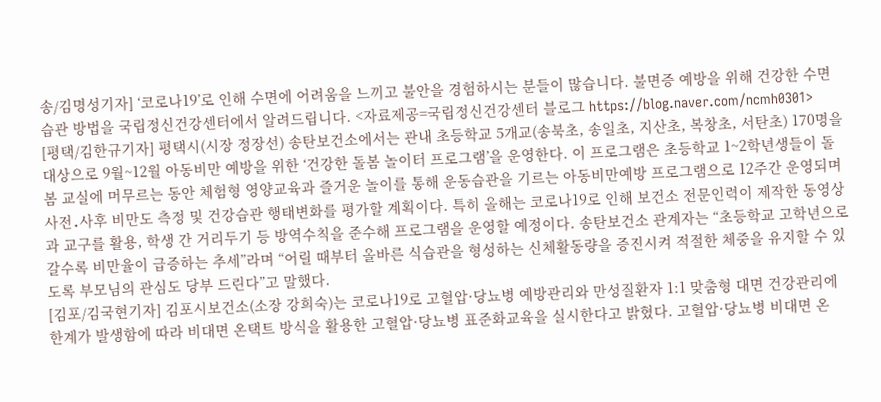송/김명성기자] ‘코로나19’로 인해 수면에 어려움을 느끼고 불안을 경험하시는 분들이 많습니다. 불면증 예방을 위해 건강한 수면습관 방법을 국립정신건강센터에서 알려드립니다. <자료제공=국립정신건강센터 블로그 https://blog.naver.com/ncmh0301>
[평택/김한규기자] 평택시(시장 정장선) 송탄보건소에서는 관내 초등학교 5개교(송북초, 송일초, 지산초, 복창초, 서탄초) 170명을 대상으로 9월~12월 아동비만 예방을 위한 ‘건강한 돌봄 놀이터 프로그램’을 운영한다. 이 프로그램은 초등학교 1~2학년생들이 돌봄 교실에 머무르는 동안 체험형 영양교육과 즐거운 놀이를 통해 운동습관을 기르는 아동비만예방 프로그램으로 12주간 운영되며 사전․사후 비만도 측정 및 건강습관 행태변화를 평가할 계획이다. 특히 올해는 코로나19로 인해 보건소 전문인력이 제작한 동영상과 교구를 활용, 학생 간 거리두기 등 방역수칙을 준수해 프로그램을 운영할 예정이다. 송탄보건소 관계자는 “초등학교 고학년으로 갈수록 비만율이 급증하는 추세”라며 “어릴 때부터 올바른 식습관을 형성하는 신체활동량을 증진시켜 적절한 체중을 유지할 수 있도록 부모님의 관심도 당부 드린다”고 말했다.
[김포/김국현기자] 김포시보건소(소장 강희숙)는 코로나19로 고혈압·당뇨병 예방관리와 만성질환자 1:1 맞춤형 대면 건강관리에 한계가 발생함에 따라 비대면 온택트 방식을 활용한 고혈압·당뇨병 표준화교육을 실시한다고 밝혔다. 고혈압·당뇨병 비대면 온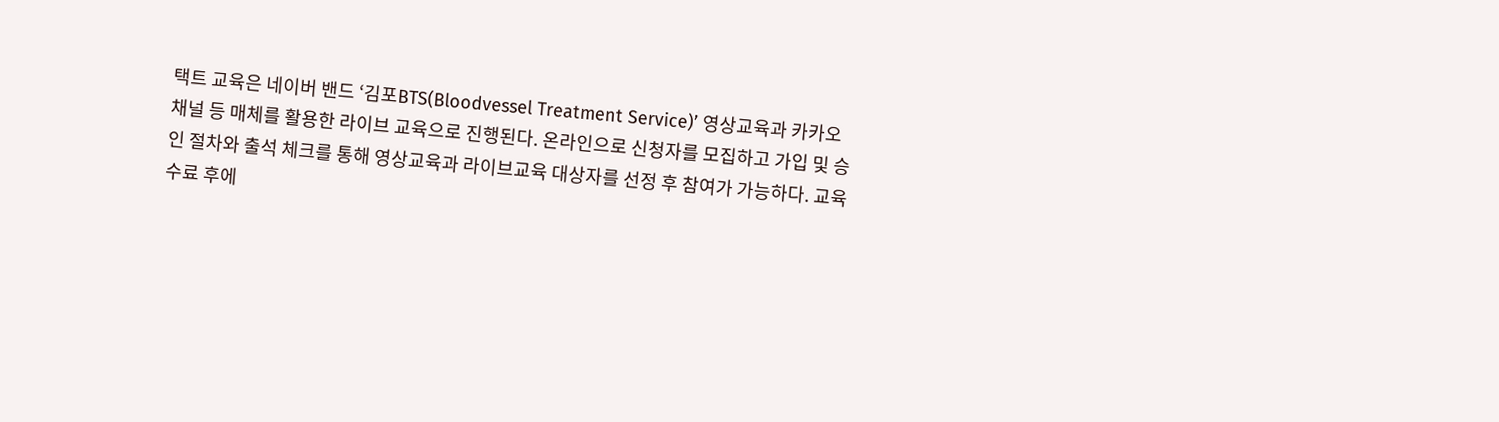택트 교육은 네이버 밴드 ‘김포BTS(Bloodvessel Treatment Service)’ 영상교육과 카카오 채널 등 매체를 활용한 라이브 교육으로 진행된다. 온라인으로 신청자를 모집하고 가입 및 승인 절차와 출석 체크를 통해 영상교육과 라이브교육 대상자를 선정 후 참여가 가능하다. 교육수료 후에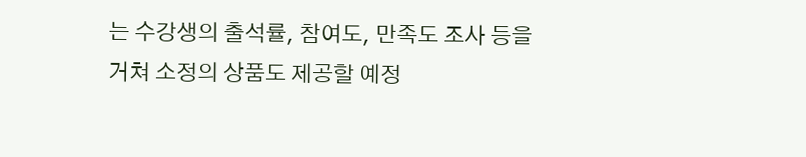는 수강생의 출석률, 참여도, 만족도 조사 등을 거쳐 소정의 상품도 제공할 예정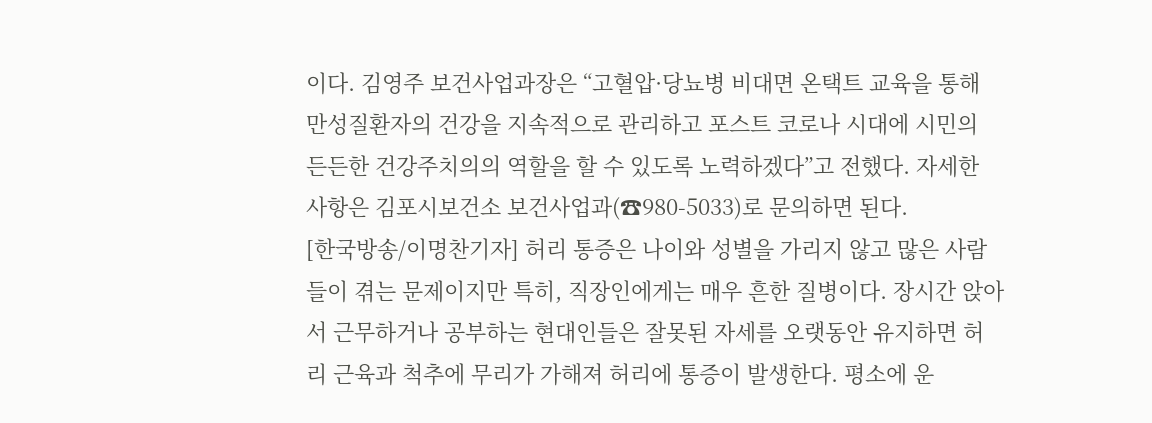이다. 김영주 보건사업과장은 “고혈압·당뇨병 비대면 온택트 교육을 통해 만성질환자의 건강을 지속적으로 관리하고 포스트 코로나 시대에 시민의 든든한 건강주치의의 역할을 할 수 있도록 노력하겠다”고 전했다. 자세한 사항은 김포시보건소 보건사업과(☎980-5033)로 문의하면 된다.
[한국방송/이명찬기자] 허리 통증은 나이와 성별을 가리지 않고 많은 사람들이 겪는 문제이지만 특히, 직장인에게는 매우 흔한 질병이다. 장시간 앉아서 근무하거나 공부하는 현대인들은 잘못된 자세를 오랫동안 유지하면 허리 근육과 척추에 무리가 가해져 허리에 통증이 발생한다. 평소에 운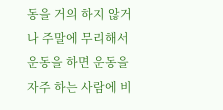동을 거의 하지 않거나 주말에 무리해서 운동을 하면 운동을 자주 하는 사람에 비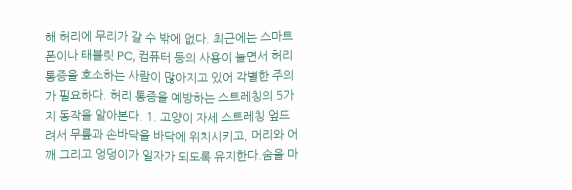해 허리에 무리가 갈 수 밖에 없다. 최근에는 스마트폰이나 태블릿 PC, 컴퓨터 등의 사용이 늘면서 허리통증을 호소하는 사람이 많아지고 있어 각별한 주의가 필요하다. 허리 통증을 예방하는 스트레칭의 5가지 동작을 알아본다. 1. 고양이 자세 스트레칭 엎드려서 무릎과 손바닥을 바닥에 위치시키고, 머리와 어깨 그리고 엉덩이가 일자가 되도록 유지한다.숨을 마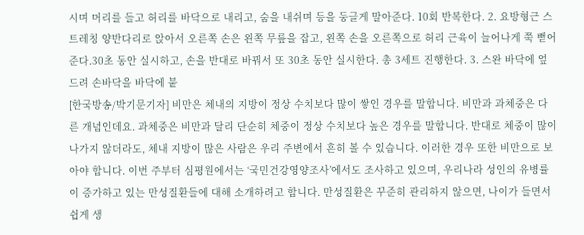시며 머리를 들고 허리를 바닥으로 내리고, 숨을 내쉬며 등을 둥글게 말아준다. 10회 반복한다. 2. 요방형근 스트레칭 양반다리로 앉아서 오른쪽 손은 왼쪽 무릎을 잡고, 왼쪽 손을 오른쪽으로 허리 근육이 늘어나게 쭉 뻗어 준다.30초 동안 실시하고, 손을 반대로 바꿔서 또 30초 동안 실시한다. 총 3세트 진행한다. 3. 스완 바닥에 엎드려 손바닥을 바닥에 붙
[한국방송/박기문기자] 비만은 체내의 지방이 정상 수치보다 많이 쌓인 경우를 말합니다. 비만과 과체중은 다른 개념인데요. 과체중은 비만과 달리 단순히 체중이 정상 수치보다 높은 경우를 말합니다. 반대로 체중이 많이 나가지 않더라도, 체내 지방이 많은 사람은 우리 주변에서 흔히 볼 수 있습니다. 이러한 경우 또한 비만으로 보아야 합니다. 이번 주부터 심평원에서는 ‘국민건강영양조사’에서도 조사하고 있으며, 우리나라 성인의 유병률이 증가하고 있는 만성질환들에 대해 소개하려고 합니다. 만성질환은 꾸준히 관리하지 않으면, 나이가 들면서 쉽게 생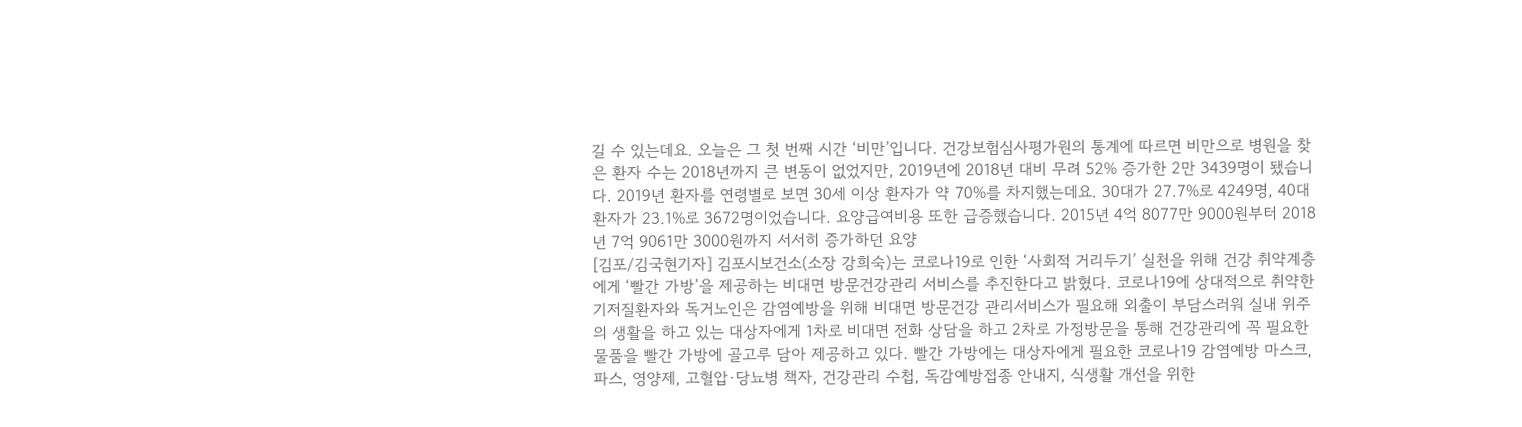길 수 있는데요. 오늘은 그 첫 번째 시간 ‘비만’입니다. 건강보험심사평가원의 통계에 따르면 비만으로 병원을 찾은 환자 수는 2018년까지 큰 변동이 없었지만, 2019년에 2018년 대비 무려 52% 증가한 2만 3439명이 됐습니다. 2019년 환자를 연령별로 보면 30세 이상 환자가 약 70%를 차지했는데요. 30대가 27.7%로 4249명, 40대 환자가 23.1%로 3672명이었습니다. 요양급여비용 또한 급증했습니다. 2015년 4억 8077만 9000원부터 2018년 7억 9061만 3000원까지 서서히 증가하던 요양
[김포/김국현기자] 김포시보건소(소장 강희숙)는 코로나19로 인한 ‘사회적 거리두기’ 실천을 위해 건강 취약계층에게 ‘빨간 가방’을 제공하는 비대면 방문건강관리 서비스를 추진한다고 밝혔다. 코로나19에 상대적으로 취약한 기저질환자와 독거노인은 감염예방을 위해 비대면 방문건강 관리서비스가 필요해 외출이 부담스러워 실내 위주의 생활을 하고 있는 대상자에게 1차로 비대면 전화 상담을 하고 2차로 가정방문을 통해 건강관리에 꼭 필요한 물품을 빨간 가방에 골고루 담아 제공하고 있다. 빨간 가방에는 대상자에게 필요한 코로나19 감염예방 마스크, 파스, 영양제, 고혈압·당뇨병 책자, 건강관리 수첩, 독감예방접종 안내지, 식생활 개선을 위한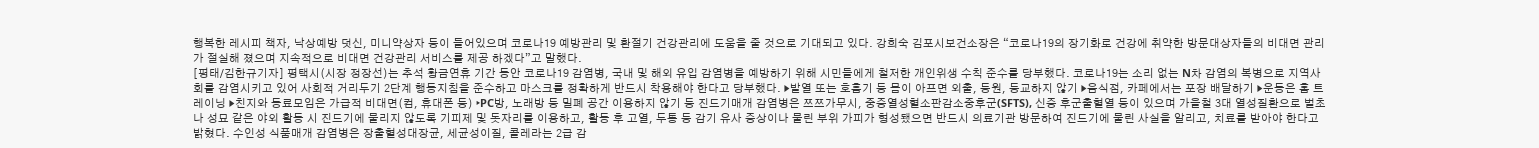행복한 레시피 책자, 낙상예방 덧신, 미니약상자 등이 들어있으며 코로나19 예방관리 및 환절기 건강관리에 도움을 줄 것으로 기대되고 있다. 강희숙 김포시보건소장은 “코로나19의 장기화로 건강에 취약한 방문대상자들의 비대면 관리가 절실해 졌으며 지속적으로 비대면 건강관리 서비스를 제공 하겠다”고 말했다.
[평태/김한규기자] 평택시(시장 정장선)는 추석 황금연휴 기간 동안 코로나19 감염병, 국내 및 해외 유입 감염병을 예방하기 위해 시민들에게 철저한 개인위생 수칙 준수를 당부했다. 코로나19는 소리 없는 N차 감염의 복병으로 지역사회를 감염시키고 있어 사회적 거리두기 2단계 행동지침을 준수하고 마스크를 정확하게 반드시 착용해야 한다고 당부했다. ‣발열 또는 호흡기 등 몸이 아프면 외출, 등원, 등교하지 않기 ‣음식점, 카페에서는 포장 배달하기 ‣운동은 홈 트레이닝 ‣친지와 동료모임은 가급적 비대면(컴, 휴대폰 등) ‣PC방, 노래방 등 밀폐 공간 이용하지 않기 등 진드기매개 감염병은 쯔쯔가무시, 중증열성혈소판감소중후군(SFTS), 신증 후군출혈열 등이 있으며 가을철 3대 열성질환으로 벌초나 성묘 같은 야외 활동 시 진드기에 물리지 않도록 기피제 및 돗자리를 이용하고, 활동 후 고열, 두통 등 감기 유사 증상이나 물린 부위 가피가 형성됐으면 반드시 의료기관 방문하여 진드기에 물린 사실을 알리고, 치료를 받아야 한다고 밝혔다. 수인성 식품매개 감염병은 장출혈성대장균, 세균성이질, 콜레라는 2급 감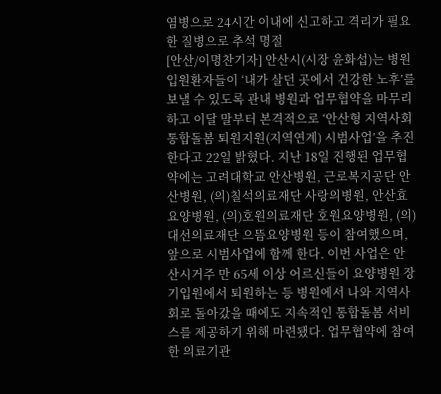염병으로 24시간 이내에 신고하고 격리가 필요한 질병으로 추석 명절
[안산/이명찬기자] 안산시(시장 윤화섭)는 병원 입원환자들이 ‘내가 살던 곳에서 건강한 노후’를 보낼 수 있도록 관내 병원과 업무협약을 마무리하고 이달 말부터 본격적으로 ‘안산형 지역사회 통합돌봄 퇴원지원(지역연계) 시범사업’을 추진한다고 22일 밝혔다. 지난 18일 진행된 업무협약에는 고려대학교 안산병원, 근로복지공단 안산병원, (의)칠석의료재단 사랑의병원, 안산효요양병원, (의)호원의료재단 호원요양병원, (의)대선의료재단 으뜸요양병원 등이 참여했으며, 앞으로 시범사업에 함께 한다. 이번 사업은 안산시거주 만 65세 이상 어르신들이 요양병원 장기입원에서 퇴원하는 등 병원에서 나와 지역사회로 돌아갔을 때에도 지속적인 통합돌봄 서비스를 제공하기 위해 마련됐다. 업무협약에 참여한 의료기관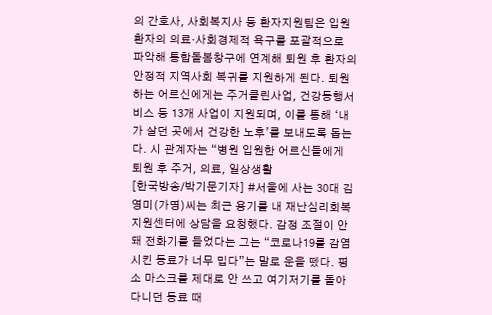의 간호사, 사회복지사 등 환자지원팀은 입원환자의 의료·사회경제적 욕구를 포괄적으로 파악해 통합돌봄창구에 연계해 퇴원 후 환자의 안정적 지역사회 복귀를 지원하게 된다. 퇴원하는 어르신에게는 주거클린사업, 건강동행서비스 등 13개 사업이 지원되며, 이를 통해 ‘내가 살던 곳에서 건강한 노후’를 보내도록 돕는다. 시 관계자는 “병원 입원한 어르신들에게 퇴원 후 주거, 의료, 일상생활
[한국방송/박기문기자] #서울에 사는 30대 김영미(가명)씨는 최근 용기를 내 재난심리회복지원센터에 상담을 요청했다. 감정 조절이 안돼 전화기를 들었다는 그는 “코로나19를 감염시킨 동료가 너무 밉다”는 말로 운을 뗐다. 평소 마스크를 제대로 안 쓰고 여기저기를 돌아다니던 동료 때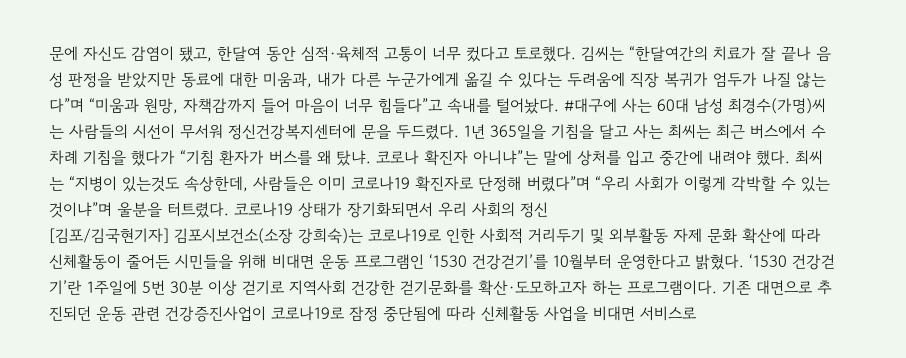문에 자신도 감염이 됐고, 한달여 동안 심적·육체적 고통이 너무 컸다고 토로했다. 김씨는 “한달여간의 치료가 잘 끝나 음성 판정을 받았지만 동료에 대한 미움과, 내가 다른 누군가에게 옮길 수 있다는 두려움에 직장 복귀가 엄두가 나질 않는다”며 “미움과 원망, 자책감까지 들어 마음이 너무 힘들다”고 속내를 털어놨다. #대구에 사는 60대 남성 최경수(가명)씨는 사람들의 시선이 무서워 정신건강복지센터에 문을 두드렸다. 1년 365일을 기침을 달고 사는 최씨는 최근 버스에서 수차례 기침을 했다가 “기침 환자가 버스를 왜 탔냐. 코로나 확진자 아니냐”는 말에 상처를 입고 중간에 내려야 했다. 최씨는 “지병이 있는것도 속상한데, 사람들은 이미 코로나19 확진자로 단정해 버렸다”며 “우리 사회가 이렇게 각박할 수 있는 것이냐”며 울분을 터트렸다. 코로나19 상태가 장기화되면서 우리 사회의 정신
[김포/김국현기자] 김포시보건소(소장 강희숙)는 코로나19로 인한 사회적 거리두기 및 외부활동 자제 문화 확산에 따라 신체활동이 줄어든 시민들을 위해 비대면 운동 프로그램인 ‘1530 건강걷기’를 10월부터 운영한다고 밝혔다. ‘1530 건강걷기’란 1주일에 5번 30분 이상 걷기로 지역사회 건강한 걷기문화를 확산·도모하고자 하는 프로그램이다. 기존 대면으로 추진되던 운동 관련 건강증진사업이 코로나19로 잠정 중단됨에 따라 신체활동 사업을 비대면 서비스로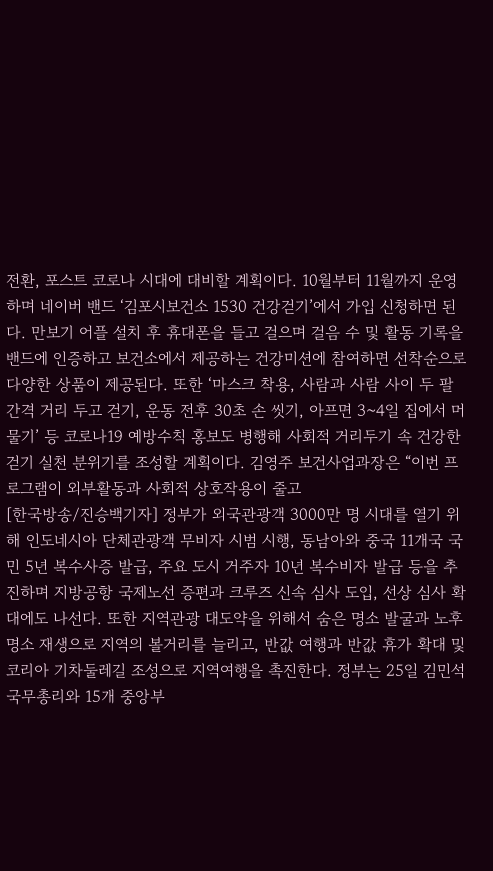전환, 포스트 코로나 시대에 대비할 계획이다. 10월부터 11월까지 운영하며 네이버 밴드 ‘김포시보건소 1530 건강걷기’에서 가입 신청하면 된다. 만보기 어플 설치 후 휴대폰을 들고 걸으며 걸음 수 및 활동 기록을 밴드에 인증하고 보건소에서 제공하는 건강미션에 참여하면 선착순으로 다양한 상품이 제공된다. 또한 ‘마스크 착용, 사람과 사람 사이 두 팔 간격 거리 두고 걷기, 운동 전후 30초 손 씻기, 아프면 3~4일 집에서 머물기’ 등 코로나19 예방수칙 홍보도 병행해 사회적 거리두기 속 건강한 걷기 실천 분위기를 조성할 계획이다. 김영주 보건사업과장은 “이번 프로그램이 외부활동과 사회적 상호작용이 줄고
[한국방송/진승백기자] 정부가 외국관광객 3000만 명 시대를 열기 위해 인도네시아 단체관광객 무비자 시범 시행, 동남아와 중국 11개국 국민 5년 복수사증 발급, 주요 도시 거주자 10년 복수비자 발급 등을 추진하며 지방공항 국제노선 증편과 크루즈 신속 심사 도입, 선상 심사 확대에도 나선다. 또한 지역관광 대도약을 위해서 숨은 명소 발굴과 노후 명소 재생으로 지역의 볼거리를 늘리고, 반값 여행과 반값 휴가 확대 및 코리아 기차둘레길 조성으로 지역여행을 촉진한다. 정부는 25일 김민석 국무총리와 15개 중앙부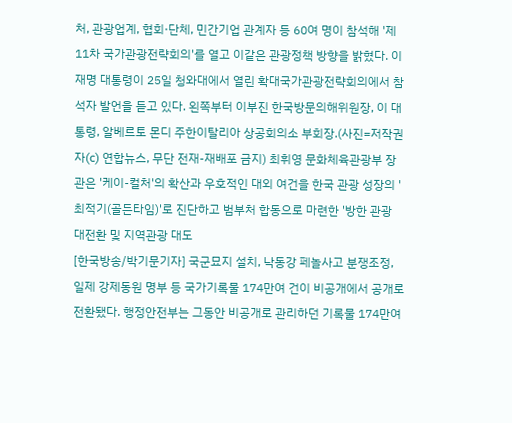처, 관광업계, 협회·단체, 민간기업 관계자 등 60여 명이 참석해 '제11차 국가관광전략회의'를 열고 이같은 관광정책 방향을 밝혔다. 이재명 대통령이 25일 청와대에서 열린 확대국가관광전략회의에서 참석자 발언을 듣고 있다. 왼쪽부터 이부진 한국방문의해위원장, 이 대통령, 알베르토 몬디 주한이탈리아 상공회의소 부회장.(사진=저작권자(c) 연합뉴스, 무단 전재-재배포 금지) 최휘영 문화체육관광부 장관은 '케이-컬처'의 확산과 우호적인 대외 여건을 한국 관광 성장의 '최적기(골든타임)'로 진단하고 범부처 합동으로 마련한 '방한 관광 대전환 및 지역관광 대도
[한국방송/박기문기자] 국군묘지 설치, 낙동강 페놀사고 분쟁조정, 일제 강제동원 명부 등 국가기록물 174만여 건이 비공개에서 공개로 전환됐다. 행정안전부는 그동안 비공개로 관리하던 기록물 174만여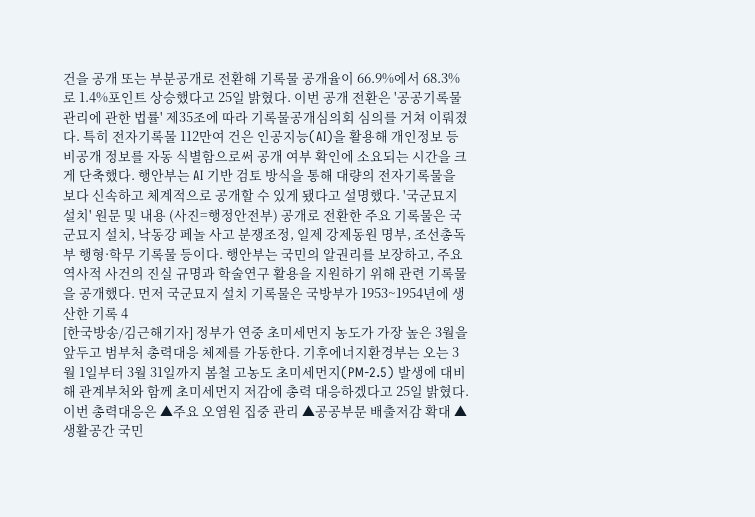건을 공개 또는 부분공개로 전환해 기록물 공개율이 66.9%에서 68.3%로 1.4%포인트 상승했다고 25일 밝혔다. 이번 공개 전환은 '공공기록물 관리에 관한 법률' 제35조에 따라 기록물공개심의회 심의를 거쳐 이뤄졌다. 특히 전자기록물 112만여 건은 인공지능(AI)을 활용해 개인정보 등 비공개 정보를 자동 식별함으로써 공개 여부 확인에 소요되는 시간을 크게 단축했다. 행안부는 AI 기반 검토 방식을 통해 대량의 전자기록물을 보다 신속하고 체계적으로 공개할 수 있게 됐다고 설명했다. '국군묘지 설치' 원문 및 내용 (사진=행정안전부) 공개로 전환한 주요 기록물은 국군묘지 설치, 낙동강 페놀 사고 분쟁조정, 일제 강제동원 명부, 조선총독부 행형·학무 기록물 등이다. 행안부는 국민의 알권리를 보장하고, 주요 역사적 사건의 진실 규명과 학술연구 활용을 지원하기 위해 관련 기록물을 공개했다. 먼저 국군묘지 설치 기록물은 국방부가 1953~1954년에 생산한 기록 4
[한국방송/김근해기자] 정부가 연중 초미세먼지 농도가 가장 높은 3월을 앞두고 범부처 총력대응 체제를 가동한다. 기후에너지환경부는 오는 3월 1일부터 3월 31일까지 봄철 고농도 초미세먼지(PM-2.5) 발생에 대비해 관계부처와 함께 초미세먼지 저감에 총력 대응하겠다고 25일 밝혔다. 이번 총력대응은 ▲주요 오염원 집중 관리 ▲공공부문 배출저감 확대 ▲생활공간 국민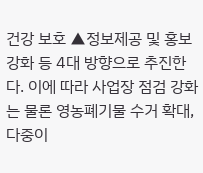건강 보호 ▲정보제공 및 홍보 강화 등 4대 방향으로 추진한다. 이에 따라 사업장 점검 강화는 물론 영농폐기물 수거 확대, 다중이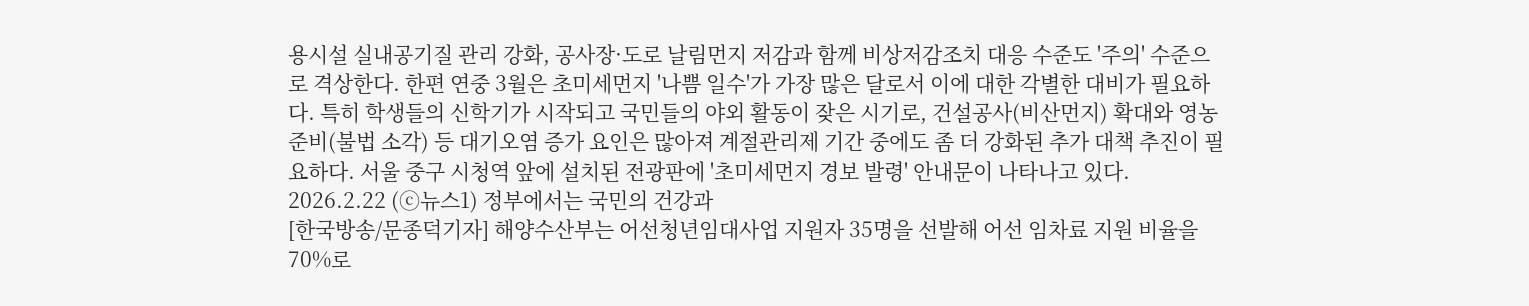용시설 실내공기질 관리 강화, 공사장·도로 날림먼지 저감과 함께 비상저감조치 대응 수준도 '주의' 수준으로 격상한다. 한편 연중 3월은 초미세먼지 '나쁨 일수'가 가장 많은 달로서 이에 대한 각별한 대비가 필요하다. 특히 학생들의 신학기가 시작되고 국민들의 야외 활동이 잦은 시기로, 건설공사(비산먼지) 확대와 영농 준비(불법 소각) 등 대기오염 증가 요인은 많아져 계절관리제 기간 중에도 좀 더 강화된 추가 대책 추진이 필요하다. 서울 중구 시청역 앞에 설치된 전광판에 '초미세먼지 경보 발령' 안내문이 나타나고 있다. 2026.2.22 (ⓒ뉴스1) 정부에서는 국민의 건강과
[한국방송/문종덕기자] 해양수산부는 어선청년임대사업 지원자 35명을 선발해 어선 임차료 지원 비율을 70%로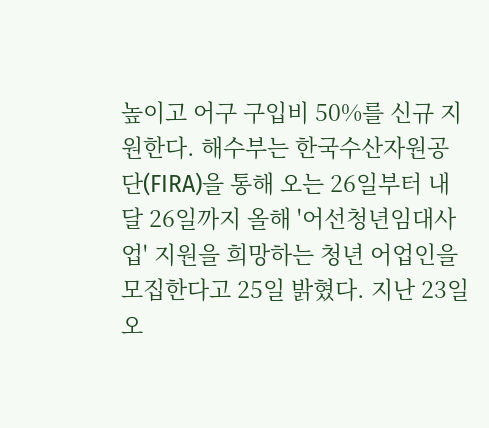높이고 어구 구입비 50%를 신규 지원한다. 해수부는 한국수산자원공단(FIRA)을 통해 오는 26일부터 내달 26일까지 올해 '어선청년임대사업' 지원을 희망하는 청년 어업인을 모집한다고 25일 밝혔다. 지난 23일 오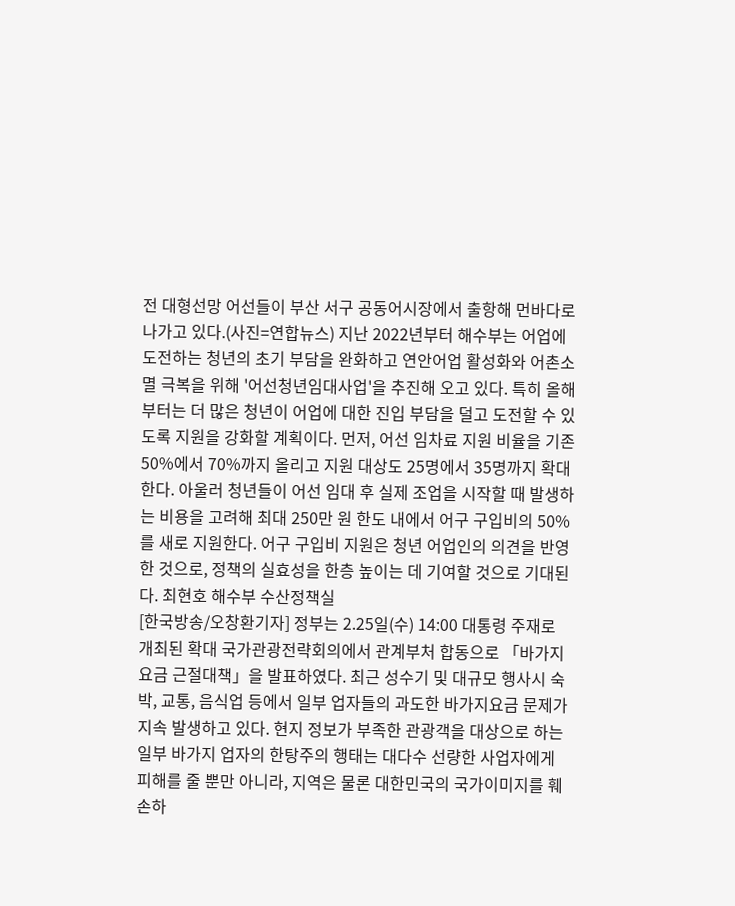전 대형선망 어선들이 부산 서구 공동어시장에서 출항해 먼바다로 나가고 있다.(사진=연합뉴스) 지난 2022년부터 해수부는 어업에 도전하는 청년의 초기 부담을 완화하고 연안어업 활성화와 어촌소멸 극복을 위해 '어선청년임대사업'을 추진해 오고 있다. 특히 올해부터는 더 많은 청년이 어업에 대한 진입 부담을 덜고 도전할 수 있도록 지원을 강화할 계획이다. 먼저, 어선 임차료 지원 비율을 기존 50%에서 70%까지 올리고 지원 대상도 25명에서 35명까지 확대한다. 아울러 청년들이 어선 임대 후 실제 조업을 시작할 때 발생하는 비용을 고려해 최대 250만 원 한도 내에서 어구 구입비의 50%를 새로 지원한다. 어구 구입비 지원은 청년 어업인의 의견을 반영한 것으로, 정책의 실효성을 한층 높이는 데 기여할 것으로 기대된다. 최현호 해수부 수산정책실
[한국방송/오창환기자] 정부는 2.25일(수) 14:00 대통령 주재로 개최된 확대 국가관광전략회의에서 관계부처 합동으로 「바가지요금 근절대책」을 발표하였다. 최근 성수기 및 대규모 행사시 숙박, 교통, 음식업 등에서 일부 업자들의 과도한 바가지요금 문제가 지속 발생하고 있다. 현지 정보가 부족한 관광객을 대상으로 하는 일부 바가지 업자의 한탕주의 행태는 대다수 선량한 사업자에게 피해를 줄 뿐만 아니라, 지역은 물론 대한민국의 국가이미지를 훼손하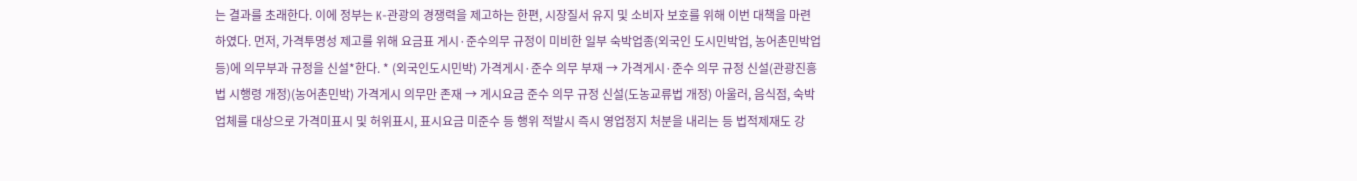는 결과를 초래한다. 이에 정부는 K-관광의 경쟁력을 제고하는 한편, 시장질서 유지 및 소비자 보호를 위해 이번 대책을 마련하였다. 먼저, 가격투명성 제고를 위해 요금표 게시·준수의무 규정이 미비한 일부 숙박업종(외국인 도시민박업, 농어촌민박업 등)에 의무부과 규정을 신설*한다. * (외국인도시민박) 가격게시·준수 의무 부재 → 가격게시·준수 의무 규정 신설(관광진흥법 시행령 개정)(농어촌민박) 가격게시 의무만 존재 → 게시요금 준수 의무 규정 신설(도농교류법 개정) 아울러, 음식점, 숙박업체를 대상으로 가격미표시 및 허위표시, 표시요금 미준수 등 행위 적발시 즉시 영업정지 처분을 내리는 등 법적제재도 강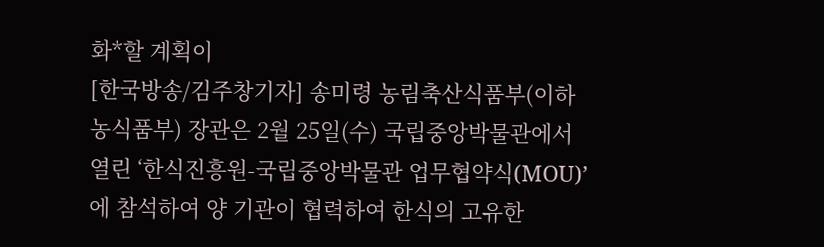화*할 계획이
[한국방송/김주창기자] 송미령 농림축산식품부(이하 농식품부) 장관은 2월 25일(수) 국립중앙박물관에서 열린 ‘한식진흥원-국립중앙박물관 업무협약식(MOU)’에 참석하여 양 기관이 협력하여 한식의 고유한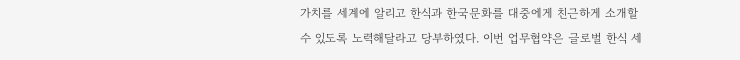가치를 세계에 알리고 한식과 한국문화를 대중에게 친근하게 소개할 수 있도록 노력해달라고 당부하였다. 이번 업무협약은 글로벌 한식 세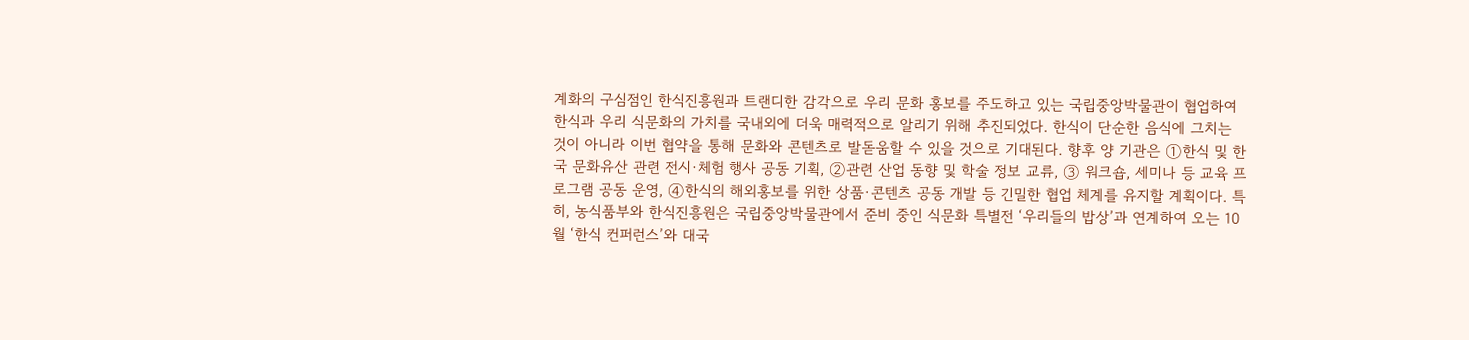계화의 구심점인 한식진흥원과 트랜디한 감각으로 우리 문화 홍보를 주도하고 있는 국립중앙박물관이 협업하여 한식과 우리 식문화의 가치를 국내외에 더욱 매력적으로 알리기 위해 추진되었다. 한식이 단순한 음식에 그치는 것이 아니라 이번 협약을 통해 문화와 콘텐츠로 발돋움할 수 있을 것으로 기대된다. 향후 양 기관은 ①한식 및 한국 문화유산 관련 전시·체험 행사 공동 기획, ②관련 산업 동향 및 학술 정보 교류, ③ 워크숍, 세미나 등 교육 프로그램 공동 운영, ④한식의 해외홍보를 위한 상품·콘텐츠 공동 개발 등 긴밀한 협업 체계를 유지할 계획이다. 특히, 농식품부와 한식진흥원은 국립중앙박물관에서 준비 중인 식문화 특별전 ‘우리들의 밥상’과 연계하여 오는 10월 ‘한식 컨퍼런스’와 대국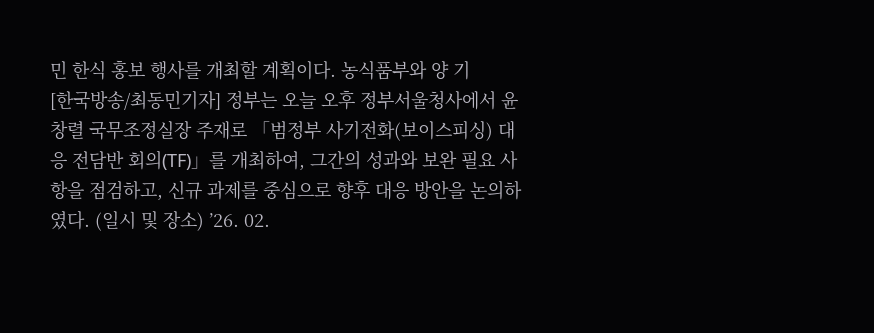민 한식 홍보 행사를 개최할 계획이다. 농식품부와 양 기
[한국방송/최동민기자] 정부는 오늘 오후 정부서울청사에서 윤창렬 국무조정실장 주재로 「범정부 사기전화(보이스피싱) 대응 전담반 회의(TF)」를 개최하여, 그간의 성과와 보완 필요 사항을 점검하고, 신규 과제를 중심으로 향후 대응 방안을 논의하였다. (일시 및 장소) ’26. 02.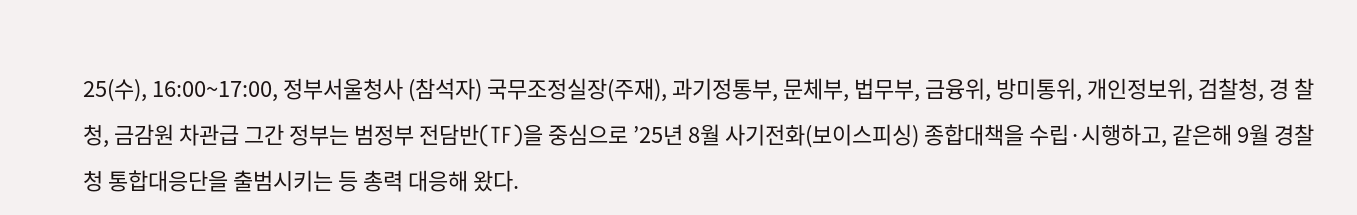25(수), 16:00~17:00, 정부서울청사 (참석자) 국무조정실장(주재), 과기정통부, 문체부, 법무부, 금융위, 방미통위, 개인정보위, 검찰청, 경 찰청, 금감원 차관급 그간 정부는 범정부 전담반(TF)을 중심으로 ’25년 8월 사기전화(보이스피싱) 종합대책을 수립·시행하고, 같은해 9월 경찰청 통합대응단을 출범시키는 등 총력 대응해 왔다.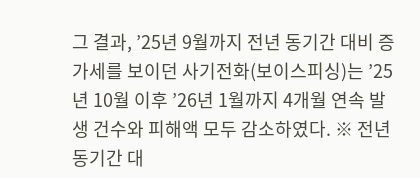그 결과, ’25년 9월까지 전년 동기간 대비 증가세를 보이던 사기전화(보이스피싱)는 ’25년 10월 이후 ’26년 1월까지 4개월 연속 발생 건수와 피해액 모두 감소하였다. ※ 전년 동기간 대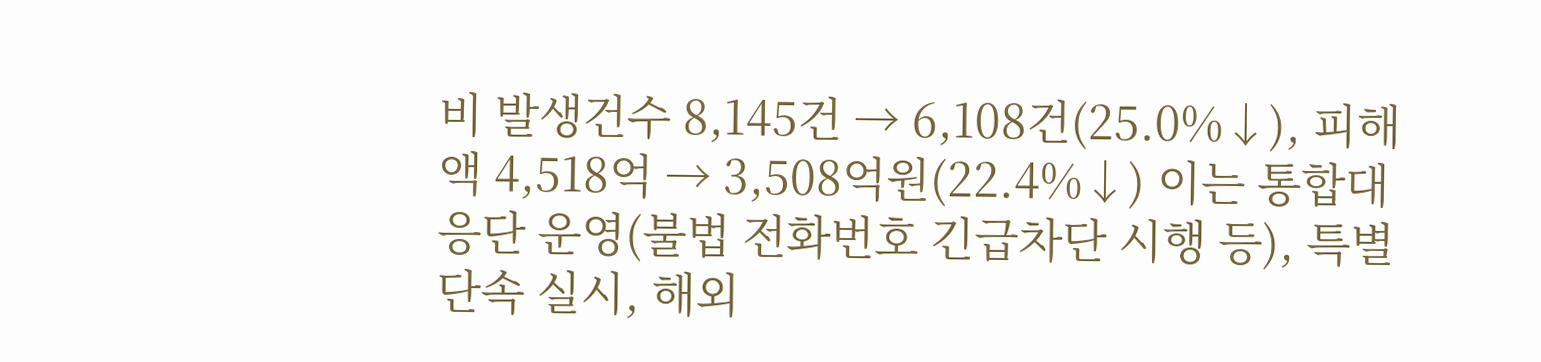비 발생건수 8,145건 → 6,108건(25.0%↓), 피해액 4,518억 → 3,508억원(22.4%↓) 이는 통합대응단 운영(불법 전화번호 긴급차단 시행 등), 특별단속 실시, 해외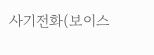사기전화(보이스